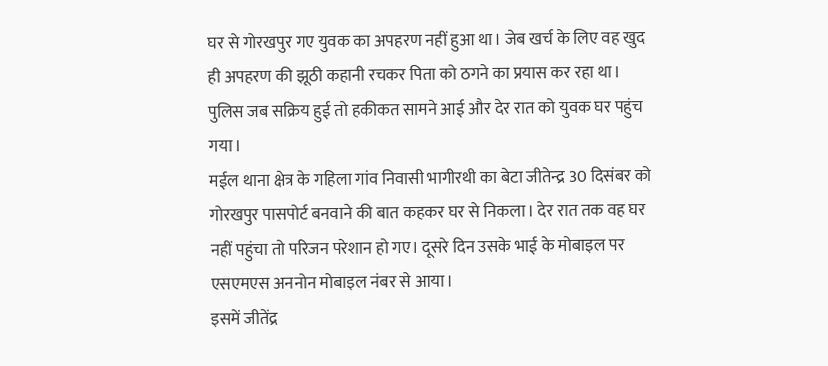घर से गोरखपुर गए युवक का अपहरण नहीं हुआ था। जेब खर्च के लिए वह खुद ही अपहरण की झूठी कहानी रचकर पिता को ठगने का प्रयास कर रहा था। पुलिस जब सक्रिय हुई तो हकीकत सामने आई और देर रात को युवक घर पहुंच गया।
मईल थाना क्षेत्र के गहिला गांव निवासी भागीरथी का बेटा जीतेन्द्र 30 दिसंबर को गोरखपुर पासपोर्ट बनवाने की बात कहकर घर से निकला। देर रात तक वह घर नहीं पहुंचा तो परिजन परेशान हो गए। दूसरे दिन उसके भाई के मोबाइल पर एसएमएस अननोन मोबाइल नंबर से आया।
इसमें जीतेंद्र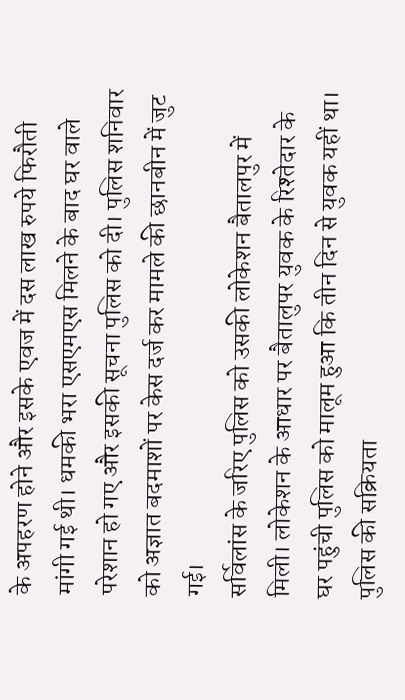के अपहरण होने और इसके एवज में दस लाख रुपये फिरौती मांगी गई थी। धमकी भरा एसएमएस मिलने के बाद घर वाले परेशान हो गए और इसकी सूचना पुलिस को दी। पुलिस शनिवार को अज्ञात बदमाशों पर केस दर्ज कर मामले की छानबीन में जुट गई।
सर्विलांस के जरिए पुलिस को उसकी लोकेशन बैतालपुर में मिली। लोकेशन के आधार पर बैतालुपर युवक के रिश्तेदार के घर पहुंची पुलिस को मालूम हुआ कि तीन दिन से युवक यहीं था। पुलिस की सक्रियता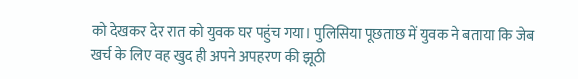को देखकर देर रात को युवक घर पहुंच गया। पुलिसिया पूछताछ में युवक ने बताया कि जेब खर्च के लिए वह खुद ही अपने अपहरण की झूठी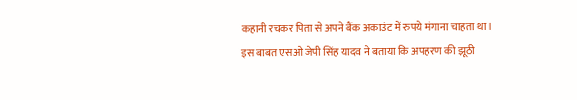कहानी रचकर पिता से अपने बैंक अकाउंट में रुपये मंगाना चाहता था।
इस बाबत एसओ जेपी सिंह यादव ने बताया कि अपहरण की झूठी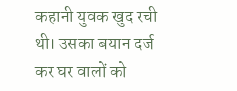कहानी युवक खुद रची थी। उसका बयान दर्ज कर घर वालों को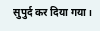सुपुर्द कर दिया गया।